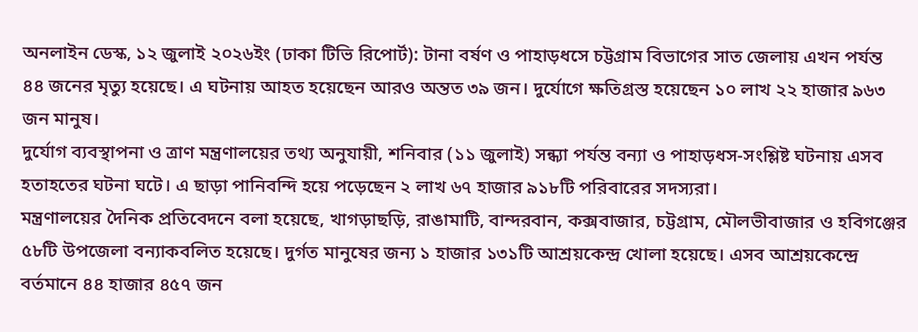অনলাইন ডেস্ক, ১২ জুলাই ২০২৬ইং (ঢাকা টিভি রিপোর্ট): টানা বর্ষণ ও পাহাড়ধসে চট্টগ্রাম বিভাগের সাত জেলায় এখন পর্যন্ত ৪৪ জনের মৃত্যু হয়েছে। এ ঘটনায় আহত হয়েছেন আরও অন্তত ৩৯ জন। দুর্যোগে ক্ষতিগ্রস্ত হয়েছেন ১০ লাখ ২২ হাজার ৯৬৩ জন মানুষ।
দুর্যোগ ব্যবস্থাপনা ও ত্রাণ মন্ত্রণালয়ের তথ্য অনুযায়ী, শনিবার (১১ জুলাই) সন্ধ্যা পর্যন্ত বন্যা ও পাহাড়ধস-সংশ্লিষ্ট ঘটনায় এসব হতাহতের ঘটনা ঘটে। এ ছাড়া পানিবন্দি হয়ে পড়েছেন ২ লাখ ৬৭ হাজার ৯১৮টি পরিবারের সদস্যরা।
মন্ত্রণালয়ের দৈনিক প্রতিবেদনে বলা হয়েছে, খাগড়াছড়ি, রাঙামাটি, বান্দরবান, কক্সবাজার, চট্টগ্রাম, মৌলভীবাজার ও হবিগঞ্জের ৫৮টি উপজেলা বন্যাকবলিত হয়েছে। দুর্গত মানুষের জন্য ১ হাজার ১৩১টি আশ্রয়কেন্দ্র খোলা হয়েছে। এসব আশ্রয়কেন্দ্রে বর্তমানে ৪৪ হাজার ৪৫৭ জন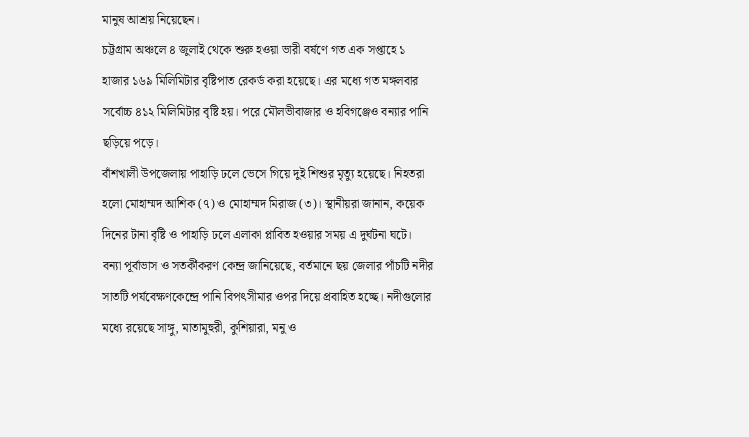মানুষ আশ্রয় নিয়েছেন।
চট্টগ্রাম অঞ্চলে ৪ জুলাই থেকে শুরু হওয়া ভারী বর্ষণে গত এক সপ্তাহে ১ হাজার ১৬৯ মিলিমিটার বৃষ্টিপাত রেকর্ড করা হয়েছে। এর মধ্যে গত মঙ্গলবার সর্বোচ্চ ৪১২ মিলিমিটার বৃষ্টি হয়। পরে মৌলভীবাজার ও হবিগঞ্জেও বন্যার পানি ছড়িয়ে পড়ে।
বাঁশখালী উপজেলায় পাহাড়ি ঢলে ভেসে গিয়ে দুই শিশুর মৃত্যু হয়েছে। নিহতরা হলো মোহাম্মদ আশিক (৭) ও মোহাম্মদ মিরাজ (৩)। স্থানীয়রা জানান, কয়েক দিনের টানা বৃষ্টি ও পাহাড়ি ঢলে এলাকা প্লাবিত হওয়ার সময় এ দুর্ঘটনা ঘটে।
বন্যা পূর্বাভাস ও সতর্কীকরণ কেন্দ্র জানিয়েছে, বর্তমানে ছয় জেলার পাঁচটি নদীর সাতটি পর্যবেক্ষণকেন্দ্রে পানি বিপৎসীমার ওপর দিয়ে প্রবাহিত হচ্ছে। নদীগুলোর মধ্যে রয়েছে সাঙ্গু, মাতামুহুরী, কুশিয়ারা, মনু ও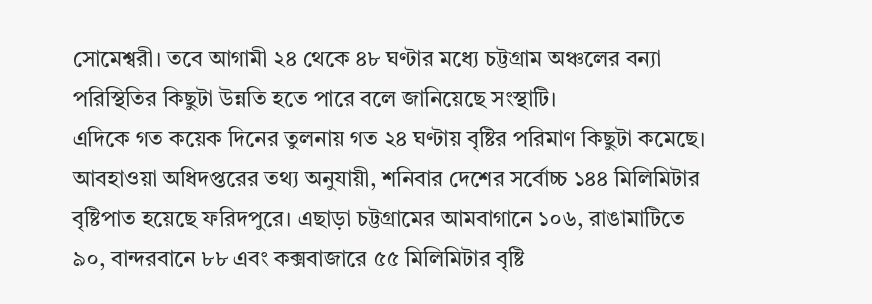সোমেশ্বরী। তবে আগামী ২৪ থেকে ৪৮ ঘণ্টার মধ্যে চট্টগ্রাম অঞ্চলের বন্যা পরিস্থিতির কিছুটা উন্নতি হতে পারে বলে জানিয়েছে সংস্থাটি।
এদিকে গত কয়েক দিনের তুলনায় গত ২৪ ঘণ্টায় বৃষ্টির পরিমাণ কিছুটা কমেছে। আবহাওয়া অধিদপ্তরের তথ্য অনুযায়ী, শনিবার দেশের সর্বোচ্চ ১৪৪ মিলিমিটার বৃষ্টিপাত হয়েছে ফরিদপুরে। এছাড়া চট্টগ্রামের আমবাগানে ১০৬, রাঙামাটিতে ৯০, বান্দরবানে ৮৮ এবং কক্সবাজারে ৫৫ মিলিমিটার বৃষ্টি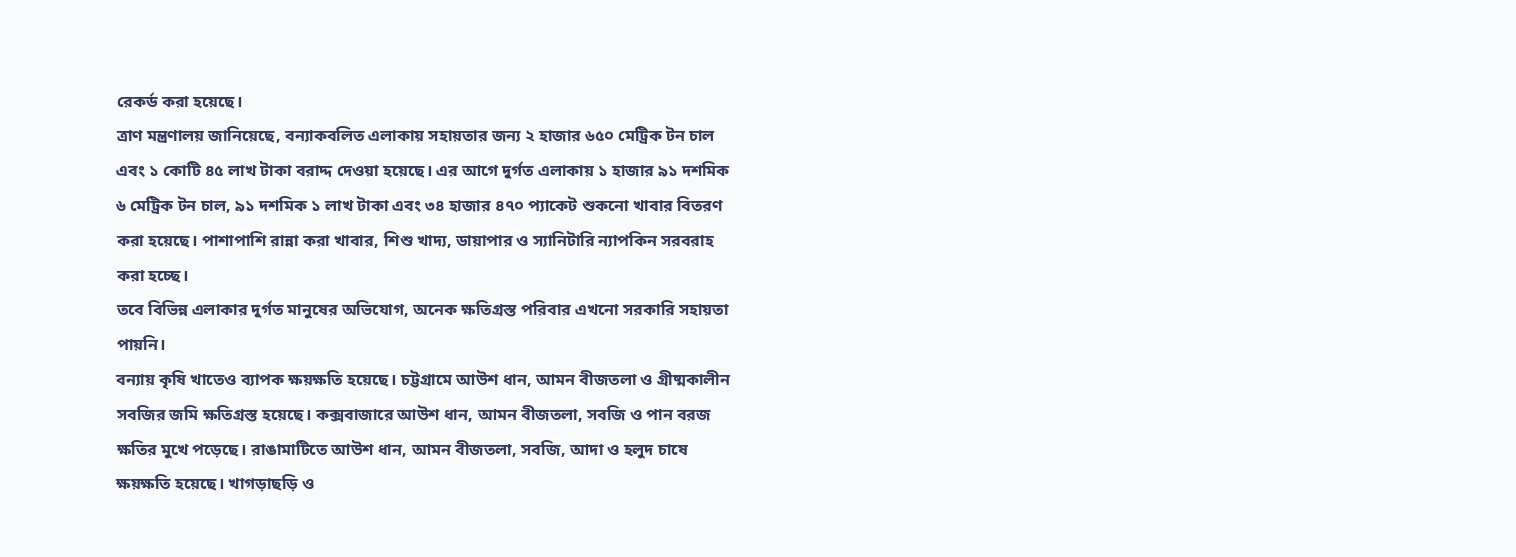রেকর্ড করা হয়েছে।
ত্রাণ মন্ত্রণালয় জানিয়েছে, বন্যাকবলিত এলাকায় সহায়তার জন্য ২ হাজার ৬৫০ মেট্রিক টন চাল এবং ১ কোটি ৪৫ লাখ টাকা বরাদ্দ দেওয়া হয়েছে। এর আগে দুর্গত এলাকায় ১ হাজার ৯১ দশমিক ৬ মেট্রিক টন চাল, ৯১ দশমিক ১ লাখ টাকা এবং ৩৪ হাজার ৪৭০ প্যাকেট শুকনো খাবার বিতরণ করা হয়েছে। পাশাপাশি রান্না করা খাবার, শিশু খাদ্য, ডায়াপার ও স্যানিটারি ন্যাপকিন সরবরাহ করা হচ্ছে।
তবে বিভিন্ন এলাকার দুর্গত মানুষের অভিযোগ, অনেক ক্ষতিগ্রস্ত পরিবার এখনো সরকারি সহায়তা পায়নি।
বন্যায় কৃষি খাতেও ব্যাপক ক্ষয়ক্ষতি হয়েছে। চট্টগ্রামে আউশ ধান, আমন বীজতলা ও গ্রীষ্মকালীন সবজির জমি ক্ষতিগ্রস্ত হয়েছে। কক্সবাজারে আউশ ধান, আমন বীজতলা, সবজি ও পান বরজ ক্ষতির মুখে পড়েছে। রাঙামাটিতে আউশ ধান, আমন বীজতলা, সবজি, আদা ও হলুদ চাষে ক্ষয়ক্ষতি হয়েছে। খাগড়াছড়ি ও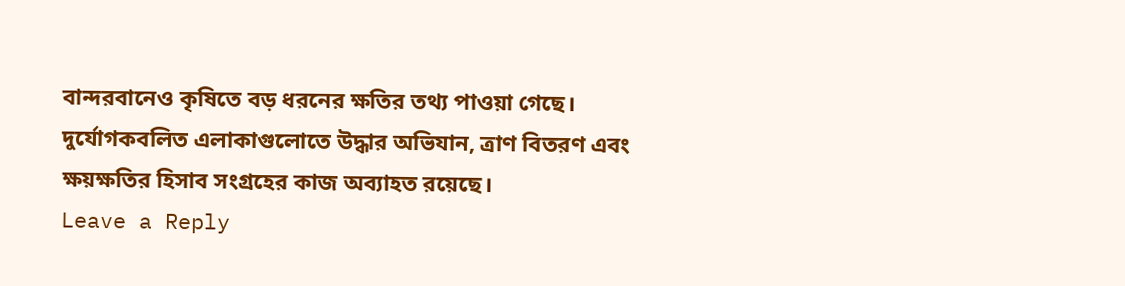বান্দরবানেও কৃষিতে বড় ধরনের ক্ষতির তথ্য পাওয়া গেছে।
দুর্যোগকবলিত এলাকাগুলোতে উদ্ধার অভিযান, ত্রাণ বিতরণ এবং ক্ষয়ক্ষতির হিসাব সংগ্রহের কাজ অব্যাহত রয়েছে।
Leave a Reply